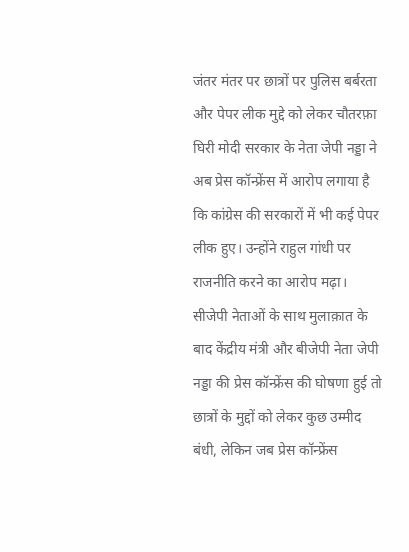जंतर मंतर पर छात्रों पर पुलिस बर्बरता और पेपर लीक मुद्दे को लेकर चौतरफ़ा घिरी मोदी सरकार के नेता जेपी नड्डा ने अब प्रेस कॉन्फ्रेंस में आरोप लगाया है कि कांग्रेस की सरकारों में भी कई पेपर लीक हुए। उन्होंने राहुल गांधी पर राजनीति करने का आरोप मढ़ा।
सीजेपी नेताओं के साथ मुलाक़ात के बाद केंद्रीय मंत्री और बीजेपी नेता जेपी नड्डा की प्रेस कॉन्फ्रेंस की घोषणा हुई तो छात्रों के मुद्दों को लेकर कुछ उम्मीद बंधी, लेकिन जब प्रेस कॉन्फ्रेंस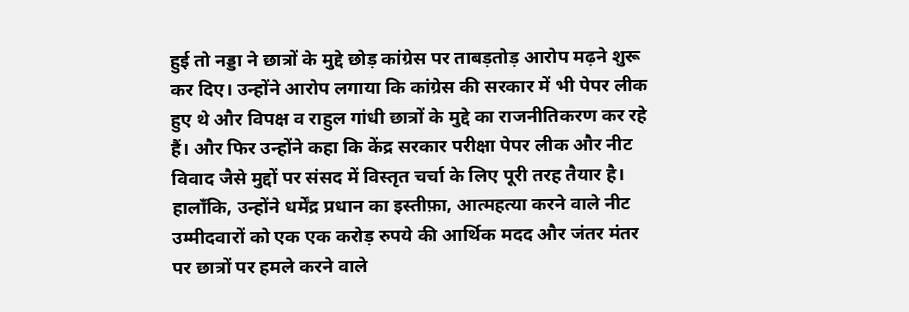हुई तो नड्डा ने छात्रों के मुद्दे छोड़ कांग्रेस पर ताबड़तोड़ आरोप मढ़ने शुरू कर दिए। उन्होंने आरोप लगाया कि कांग्रेस की सरकार में भी पेपर लीक हुए थे और विपक्ष व राहुल गांधी छात्रों के मुद्दे का राजनीतिकरण कर रहे हैं। और फिर उन्होंने कहा कि केंद्र सरकार परीक्षा पेपर लीक और नीट विवाद जैसे मुद्दों पर संसद में विस्तृत चर्चा के लिए पूरी तरह तैयार है। हालाँकि, उन्होंने धर्मेंद्र प्रधान का इस्तीफ़ा, आत्महत्या करने वाले नीट उम्मीदवारों को एक एक करोड़ रुपये की आर्थिक मदद और जंतर मंतर पर छात्रों पर हमले करने वाले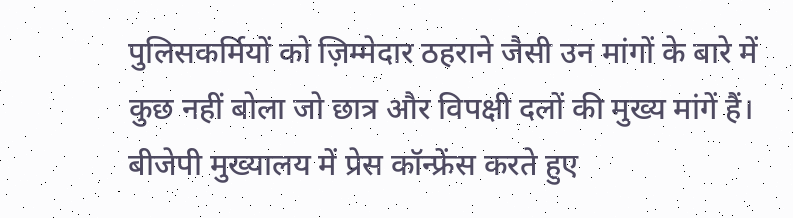पुलिसकर्मियों को ज़िम्मेदार ठहराने जैसी उन मांगों के बारे में कुछ नहीं बोला जो छात्र और विपक्षी दलों की मुख्य मांगें हैं।
बीजेपी मुख्यालय में प्रेस कॉन्फ्रेंस करते हुए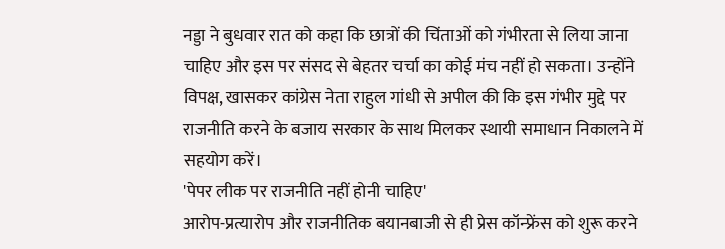नड्डा ने बुधवार रात को कहा कि छात्रों की चिंताओं को गंभीरता से लिया जाना चाहिए और इस पर संसद से बेहतर चर्चा का कोई मंच नहीं हो सकता। उन्होंने विपक्ष, खासकर कांग्रेस नेता राहुल गांधी से अपील की कि इस गंभीर मुद्दे पर राजनीति करने के बजाय सरकार के साथ मिलकर स्थायी समाधान निकालने में सहयोग करें।
'पेपर लीक पर राजनीति नहीं होनी चाहिए'
आरोप-प्रत्यारोप और राजनीतिक बयानबाजी से ही प्रेस कॉन्फ्रेंस को शुरू करने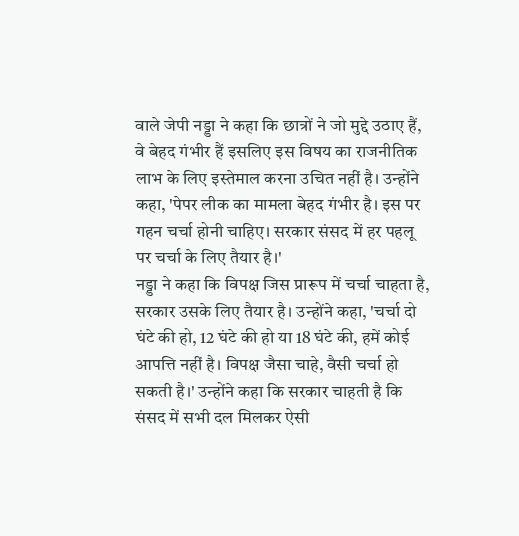वाले जेपी नड्डा ने कहा कि छात्रों ने जो मुद्दे उठाए हैं, वे बेहद गंभीर हैं इसलिए इस विषय का राजनीतिक लाभ के लिए इस्तेमाल करना उचित नहीं है। उन्होंने कहा, 'पेपर लीक का मामला बेहद गंभीर है। इस पर गहन चर्चा होनी चाहिए। सरकार संसद में हर पहलू पर चर्चा के लिए तैयार है।'
नड्डा ने कहा कि विपक्ष जिस प्रारूप में चर्चा चाहता है, सरकार उसके लिए तैयार है। उन्होंने कहा, 'चर्चा दो घंटे की हो, 12 घंटे की हो या 18 घंटे की, हमें कोई आपत्ति नहीं है। विपक्ष जैसा चाहे, वैसी चर्चा हो सकती है।' उन्होंने कहा कि सरकार चाहती है कि संसद में सभी दल मिलकर ऐसी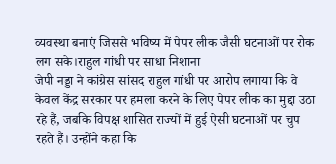व्यवस्था बनाएं जिससे भविष्य में पेपर लीक जैसी घटनाओं पर रोक लग सके।राहुल गांधी पर साधा निशाना
जेपी नड्डा ने कांग्रेस सांसद राहुल गांधी पर आरोप लगाया कि वे केवल केंद्र सरकार पर हमला करने के लिए पेपर लीक का मुद्दा उठा रहे हैं, जबकि विपक्ष शासित राज्यों में हुई ऐसी घटनाओं पर चुप रहते हैं। उन्होंने कहा कि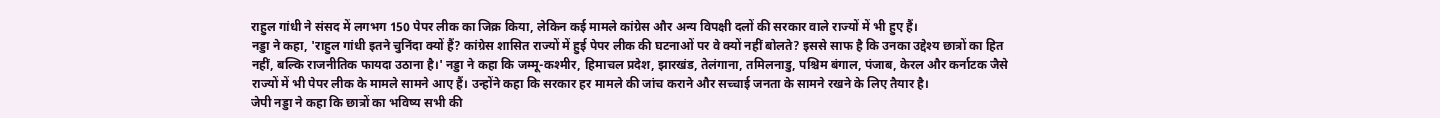राहुल गांधी ने संसद में लगभग 150 पेपर लीक का जिक्र किया, लेकिन कई मामले कांग्रेस और अन्य विपक्षी दलों की सरकार वाले राज्यों में भी हुए हैं।
नड्डा ने कहा, 'राहुल गांधी इतने चुनिंदा क्यों हैं? कांग्रेस शासित राज्यों में हुई पेपर लीक की घटनाओं पर वे क्यों नहीं बोलते? इससे साफ है कि उनका उद्देश्य छात्रों का हित नहीं, बल्कि राजनीतिक फायदा उठाना है।' नड्डा ने कहा कि जम्मू-कश्मीर, हिमाचल प्रदेश, झारखंड, तेलंगाना, तमिलनाडु, पश्चिम बंगाल, पंजाब, केरल और कर्नाटक जैसे राज्यों में भी पेपर लीक के मामले सामने आए हैं। उन्होंने कहा कि सरकार हर मामले की जांच कराने और सच्चाई जनता के सामने रखने के लिए तैयार है।
जेपी नड्डा ने कहा कि छात्रों का भविष्य सभी की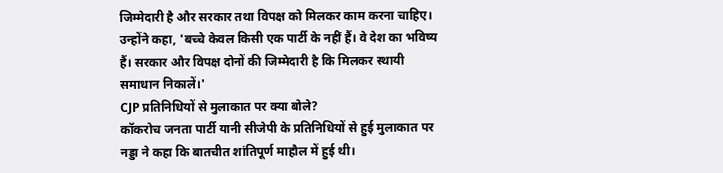जिम्मेदारी है और सरकार तथा विपक्ष को मिलकर काम करना चाहिए। उन्होंने कहा, 'बच्चे केवल किसी एक पार्टी के नहीं हैं। वे देश का भविष्य हैं। सरकार और विपक्ष दोनों की जिम्मेदारी है कि मिलकर स्थायी समाधान निकालें।'
CJP प्रतिनिधियों से मुलाकात पर क्या बोले?
कॉकरोच जनता पार्टी यानी सीजेपी के प्रतिनिधियों से हुई मुलाकात पर नड्डा ने कहा कि बातचीत शांतिपूर्ण माहौल में हुई थी।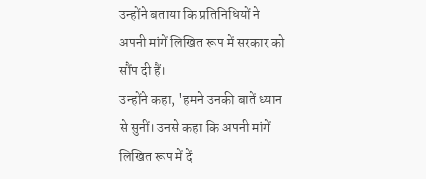उन्होंने बताया कि प्रतिनिधियों ने अपनी मांगें लिखित रूप में सरकार को सौंप दी हैं।
उन्होंने कहा, 'हमने उनकी बातें ध्यान से सुनीं। उनसे कहा कि अपनी मांगें लिखित रूप में दें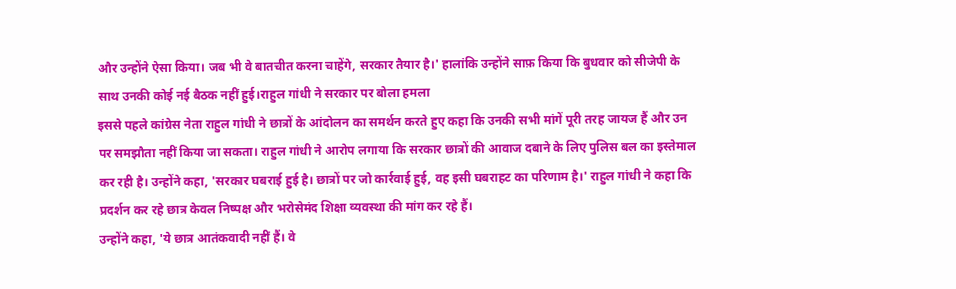और उन्होंने ऐसा किया। जब भी वे बातचीत करना चाहेंगे, सरकार तैयार है।' हालांकि उन्होंने साफ़ किया कि बुधवार को सीजेपी के साथ उनकी कोई नई बैठक नहीं हुई।राहुल गांधी ने सरकार पर बोला हमला
इससे पहले कांग्रेस नेता राहुल गांधी ने छात्रों के आंदोलन का समर्थन करते हुए कहा कि उनकी सभी मांगें पूरी तरह जायज हैं और उन पर समझौता नहीं किया जा सकता। राहुल गांधी ने आरोप लगाया कि सरकार छात्रों की आवाज दबाने के लिए पुलिस बल का इस्तेमाल कर रही है। उन्होंने कहा, 'सरकार घबराई हुई है। छात्रों पर जो कार्रवाई हुई, वह इसी घबराहट का परिणाम है।' राहुल गांधी ने कहा कि प्रदर्शन कर रहे छात्र केवल निष्पक्ष और भरोसेमंद शिक्षा व्यवस्था की मांग कर रहे हैं।
उन्होंने कहा, 'ये छात्र आतंकवादी नहीं हैं। वे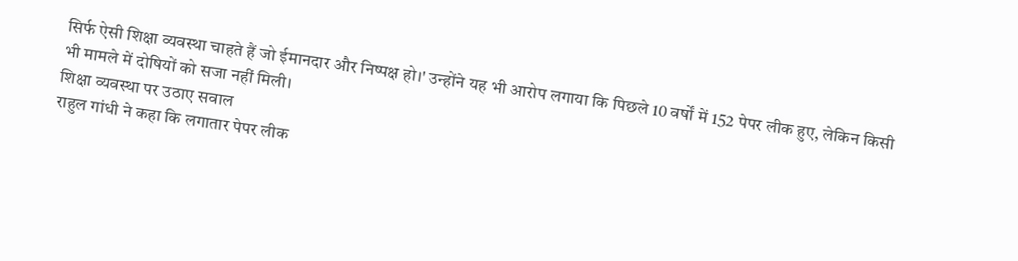सिर्फ ऐसी शिक्षा व्यवस्था चाहते हैं जो ईमानदार और निष्पक्ष हो।' उन्होंने यह भी आरोप लगाया कि पिछले 10 वर्षों में 152 पेपर लीक हुए, लेकिन किसी भी मामले में दोषियों को सजा नहीं मिली।
शिक्षा व्यवस्था पर उठाए सवाल
राहुल गांधी ने कहा कि लगातार पेपर लीक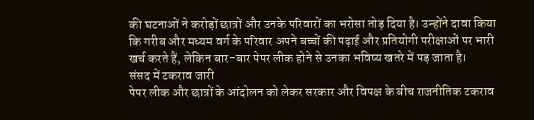की घटनाओं ने करोड़ों छात्रों और उनके परिवारों का भरोसा तोड़ दिया है। उन्होंने दावा किया कि गरीब और मध्यम वर्ग के परिवार अपने बच्चों की पढ़ाई और प्रतियोगी परीक्षाओं पर भारी खर्च करते हैं, लेकिन बार-बार पेपर लीक होने से उनका भविष्य खतरे में पड़ जाता है।
संसद में टकराव जारी
पेपर लीक और छात्रों के आंदोलन को लेकर सरकार और विपक्ष के बीच राजनीतिक टकराव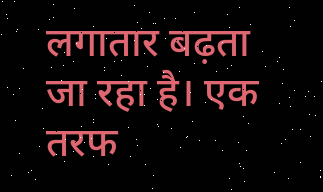लगातार बढ़ता जा रहा है। एक तरफ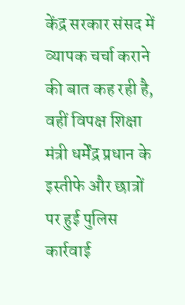केंद्र सरकार संसद में व्यापक चर्चा कराने की बात कह रही है, वहीं विपक्ष शिक्षा मंत्री धर्मेंद्र प्रधान के इस्तीफे और छात्रों पर हुई पुलिस कार्रवाई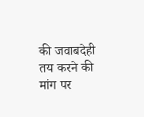की जवाबदेही तय करने की मांग पर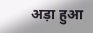अड़ा हुआ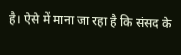है। ऐसे में माना जा रहा है कि संसद के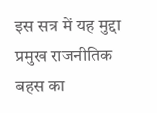इस सत्र में यह मुद्दा प्रमुख राजनीतिक बहस का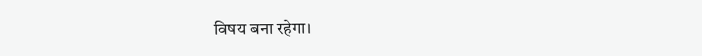विषय बना रहेगा।